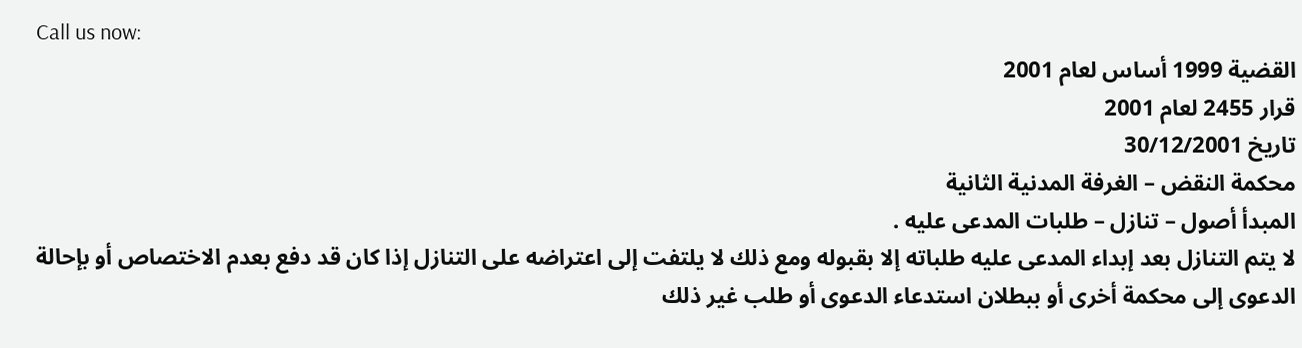Call us now:
القضية 1999 أساس لعام 2001
قرار 2455 لعام 2001
تاريخ 30/12/2001
محكمة النقض – الغرفة المدنية الثانية
المبدأ أصول – تنازل – طلبات المدعى عليه .
لا يتم التنازل بعد إبداء المدعى عليه طلباته إلا بقبوله ومع ذلك لا يلتفت إلى اعتراضه على التنازل إذا كان قد دفع بعدم الاختصاص أو بإحالة الدعوى إلى محكمة أخرى أو ببطلان استدعاء الدعوى أو طلب غير ذلك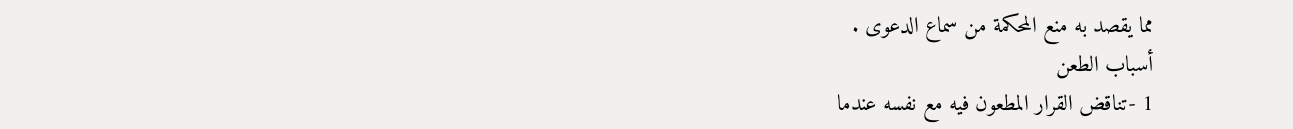مما يقصد به منع المحكمة من سماع الدعوى .
أسباب الطعن
1 -تناقض القرار المطعون فيه مع نفسه عندما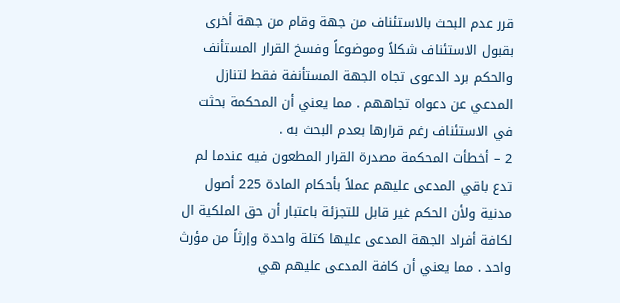قرر عدم البحث بالاستئناف من جهة وقام من جهة أخرى بقبول الاستئناف شكلاً وموضوعاً وفسخ القرار المستأنف والحكم برد الدعوى تجاه الجهة المستأنفة فقط لتنازل المدعي عن دعواه تجاههم . مما يعني أن المحكمة بحثت في الاستئناف رغم قرارها بعدم البحث به .
2 – أخطأت المحكمة مصدرة القرار المطعون فيه عندما لم تدع باقي المدعى عليهم عملاً بأحكام المادة 225 أصول مدنية ولأن الحكم غير قابل للتجزئة باعتبار أن حق الملكية ال لكافة أفراد الجهة المدعى عليها كتلة واحدة وإرثاً من مؤرث واحد . مما يعني أن كافة المدعى عليهم هي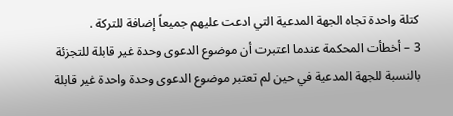كتلة واحدة تجاه الجهة المدعية التي ادعت عليهم جميعاً إضافة للتركة .
3 – أخطأت المحكمة عندما اعتبرت أن موضوع الدعوى وحدة غير قابلة للتجزئة بالنسبة للجهة المدعية في حين لم تعتبر موضوع الدعوى وحدة واحدة غير قابلة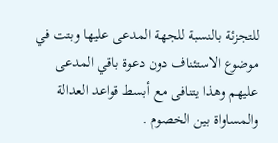للتجزئة بالنسبة للجهة المدعى عليها وبتت في موضوع الاستئناف دون دعوة باقي المدعى عليهم وهذا يتنافى مع أبسط قواعد العدالة والمساواة بين الخصوم .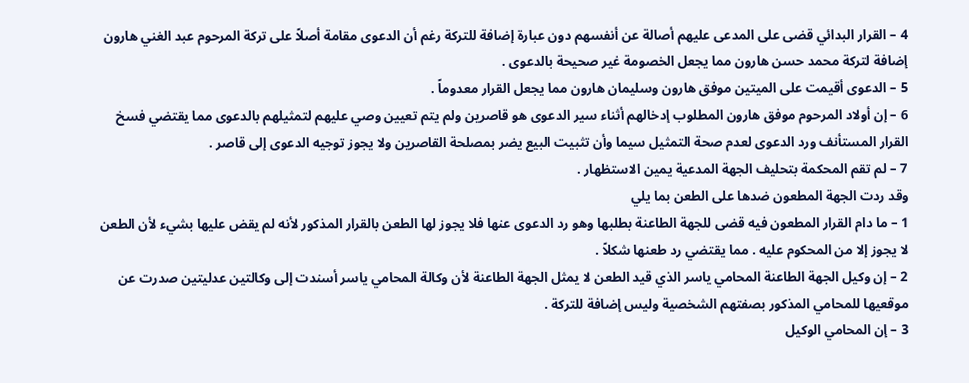4 – القرار البدائي قضى على المدعى عليهم أصالة عن أنفسهم دون عبارة إضافة للتركة رغم أن الدعوى مقامة أصلاً على تركة المرحوم عبد الغني هارون إضافة لتركة محمد حسن هارون مما يجعل الخصومة غير صحيحة بالدعوى .
5 – الدعوى أقيمت على الميتين موفق هارون وسليمان هارون مما يجعل القرار معدوماً .
6 – إن أولاد المرحوم موفق هارون المطلوب إدخالهم أثناء سير الدعوى هو قاصرين ولم يتم تعيين وصي عليهم لتمثيلهم بالدعوى مما يقتضي فسخ القرار المستأنف ورد الدعوى لعدم صحة التمثيل سيما وأن تثبيت البيع يضر بمصلحة القاصرين ولا يجوز توجيه الدعوى إلى قاصر .
7 – لم تقم المحكمة بتحليف الجهة المدعية يمين الاستظهار .
وقد ردت الجهة المطعون ضدها على الطعن بما يلي
1 – ما دام القرار المطعون فيه قضى للجهة الطاعنة بطلبها وهو رد الدعوى عنها فلا يجوز لها الطعن بالقرار المذكور لأنه لم يقض عليها بشيء لأن الطعن لا يجوز إلا من المحكوم عليه . مما يقتضي رد طعنها شكلاً .
2 – إن وكيل الجهة الطاعنة المحامي ياسر الذي قيد الطعن لا يمثل الجهة الطاعنة لأن وكالة المحامي ياسر أسندت إلى وكالتين عدليتين صدرت عن موقعيها للمحامي المذكور بصفتهم الشخصية وليس إضافة للتركة .
3 – إن المحامي الوكيل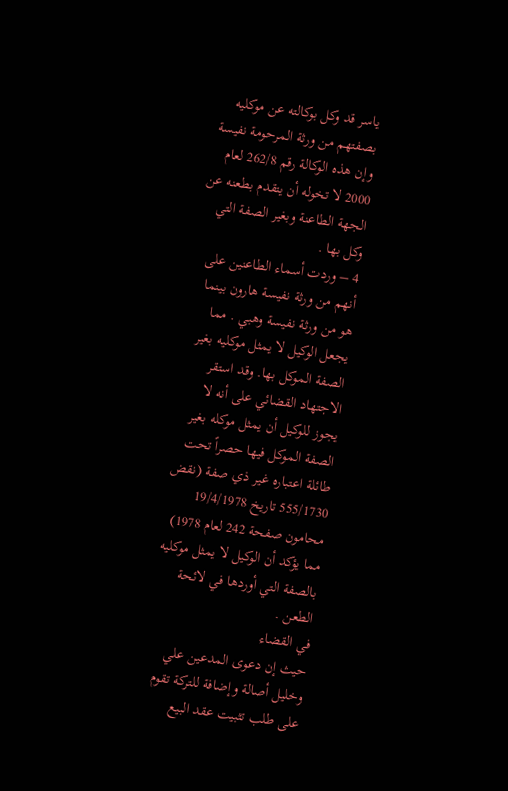ياسر قد وكل بوكالته عن موكليه بصفتهم من ورثة المرحومة نفيسة وإن هذه الوكالة رقم 262/8 لعام 2000 لا تخوله أن يتقدم بطعنه عن الجهة الطاعنة وبغير الصفة التي وكل بها .
4 – وردت أسماء الطاعنين على أنهم من ورثة نفيسة هارون بينما هو من ورثة نفيسة وهبي . مما يجعل الوكيل لا يمثل موكليه بغير الصفة الموكل بها. وقد استقر الاجتهاد القضائي على أنه لا يجوز للوكيل أن يمثل موكله بغير الصفة الموكل فيها حصراً تحت طائلة اعتباره غير ذي صفة (نقض 555/1730 تاريخ 19/4/1978 محامون صفحة 242 لعام 1978) مما يؤكد أن الوكيل لا يمثل موكليه بالصفة التي أوردها في لائحة الطعن .
في القضاء
حيث إن دعوى المدعين علي وخليل أصالة وإضافة للتركة تقوم على طلب تثبيت عقد البيع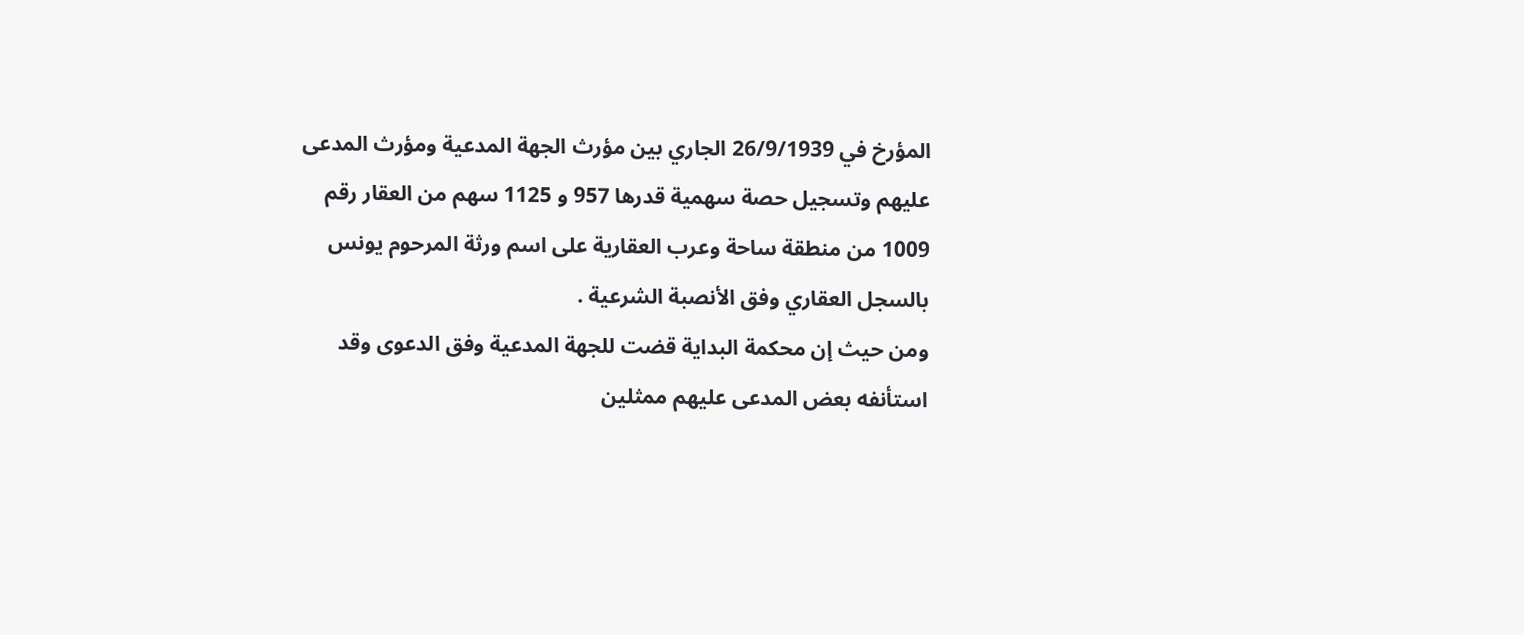المؤرخ في 26/9/1939 الجاري بين مؤرث الجهة المدعية ومؤرث المدعى عليهم وتسجيل حصة سهمية قدرها 957 و 1125 سهم من العقار رقم 1009 من منطقة ساحة وعرب العقارية على اسم ورثة المرحوم يونس بالسجل العقاري وفق الأنصبة الشرعية .
ومن حيث إن محكمة البداية قضت للجهة المدعية وفق الدعوى وقد استأنفه بعض المدعى عليهم ممثلين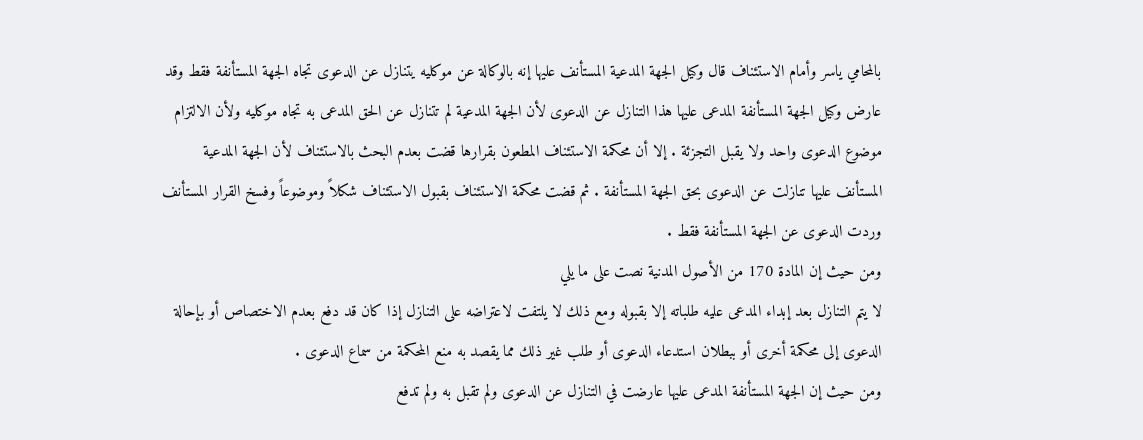بالمحامي ياسر وأمام الاستئناف قال وكيل الجهة المدعية المستأنف عليها إنه بالوكالة عن موكليه يتنازل عن الدعوى تجاه الجهة المستأنفة فقط وقد عارض وكيل الجهة المستأنفة المدعى عليها هذا التنازل عن الدعوى لأن الجهة المدعية لم تتنازل عن الحق المدعى به تجاه موكليه ولأن الالتزام موضوع الدعوى واحد ولا يقبل التجزئة . إلا أن محكمة الاستئناف المطعون بقرارها قضت بعدم البحث بالاستئناف لأن الجهة المدعية المستأنف عليها تنازلت عن الدعوى بحق الجهة المستأنفة . ثم قضت محكمة الاستئناف بقبول الاستئناف شكلاً وموضوعاً وفسخ القرار المستأنف وردت الدعوى عن الجهة المستأنفة فقط .
ومن حيث إن المادة 170 من الأصول المدنية نصت على ما يلي
لا يتم التنازل بعد إبداء المدعى عليه طلباته إلا بقبوله ومع ذلك لا يلتفت لاعتراضه على التنازل إذا كان قد دفع بعدم الاختصاص أو بإحالة الدعوى إلى محكمة أخرى أو ببطلان استدعاء الدعوى أو طلب غير ذلك مما يقصد به منع المحكمة من سماع الدعوى .
ومن حيث إن الجهة المستأنفة المدعى عليها عارضت في التنازل عن الدعوى ولم تقبل به ولم تدفع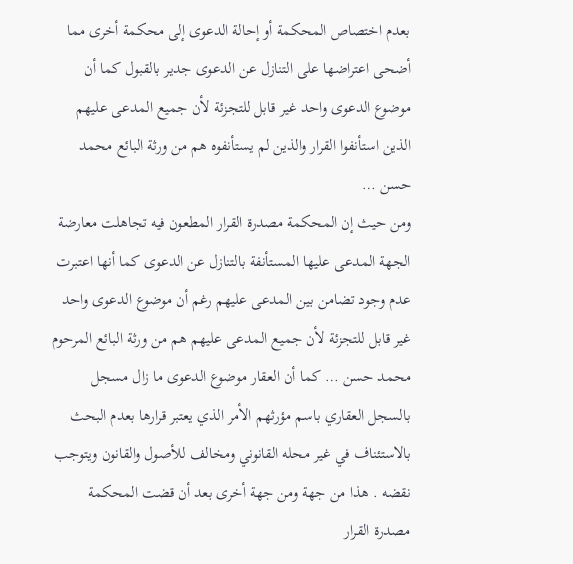بعدم اختصاص المحكمة أو إحالة الدعوى إلى محكمة أخرى مما أضحى اعتراضها على التنازل عن الدعوى جدير بالقبول كما أن موضوع الدعوى واحد غير قابل للتجزئة لأن جميع المدعى عليهم الذين استأنفوا القرار والذين لم يستأنفوه هم من ورثة البائع محمد حسن …
ومن حيث إن المحكمة مصدرة القرار المطعون فيه تجاهلت معارضة الجهة المدعى عليها المستأنفة بالتنازل عن الدعوى كما أنها اعتبرت عدم وجود تضامن بين المدعى عليهم رغم أن موضوع الدعوى واحد غير قابل للتجزئة لأن جميع المدعى عليهم هم من ورثة البائع المرحوم محمد حسن … كما أن العقار موضوع الدعوى ما زال مسجل بالسجل العقاري باسم مؤرثهم الأمر الذي يعتبر قرارها بعدم البحث بالاستئناف في غير محله القانوني ومخالف للأصول والقانون ويتوجب نقضه . هذا من جهة ومن جهة أخرى بعد أن قضت المحكمة مصدرة القرار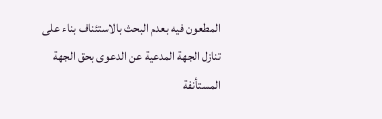المطعون فيه بعدم البحث بالاستئناف بناء على تنازل الجهة المدعية عن الدعوى بحق الجهة المستأنفة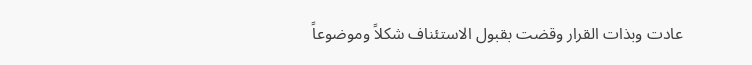عادت وبذات القرار وقضت بقبول الاستئناف شكلاً وموضوعاً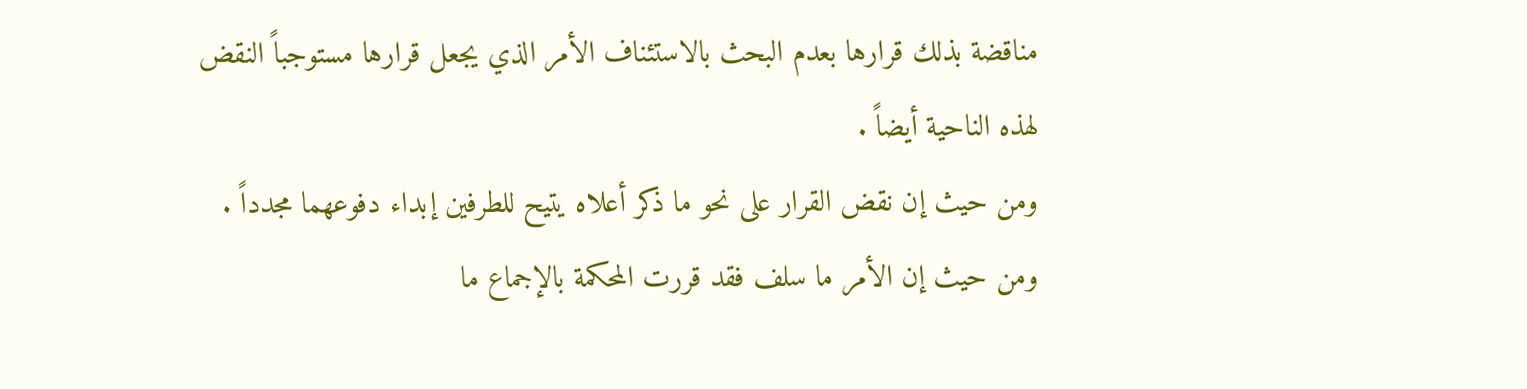مناقضة بذلك قرارها بعدم البحث بالاستئناف الأمر الذي يجعل قرارها مستوجباً النقض لهذه الناحية أيضاً .
ومن حيث إن نقض القرار على نحو ما ذكر أعلاه يتيح للطرفين إبداء دفوعهما مجدداً .
ومن حيث إن الأمر ما سلف فقد قررت المحكمة بالإجماع ما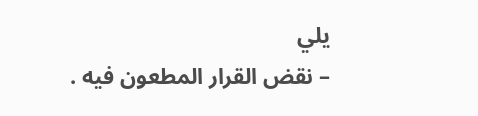يلي
– نقض القرار المطعون فيه .